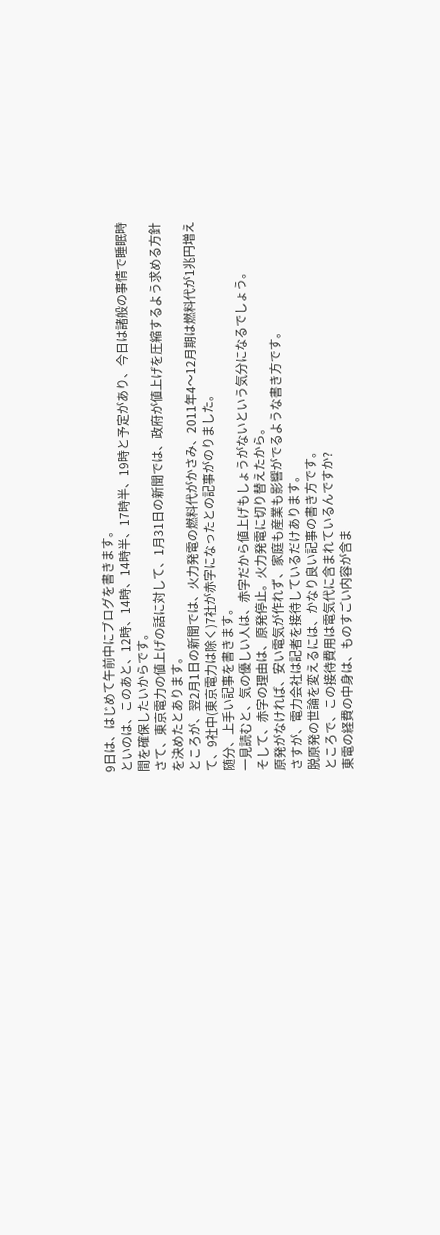9日は、はじめて午前中にブログを書きます。
といのは、このあと、12時、14時、14時半、17時半、19時と予定があり、今日は諸般の事情で睡眠時間を確保したいからです。
さて、東京電力の値上げの話に対して、1月31日の新聞では、政府が値上げを圧縮するよう求める方針を決めたとあります。
ところが、翌2月1日の新聞では、火力発電の燃料代がかさみ、2011年4〜12月期は燃料代が1兆円増えて、9社中(東京電力は除く)7社が赤字になったとの記事がのりました。
随分、上手い記事を書きます。
一見読むと、気の優しい人は、赤字だから値上げもしょうがないという気分になるでしょう。
そして、赤字の理由は、原発停止。火力発電に切り替えたから。
原発がなければ、安い電気が作れず、家庭も産業も影響がでるような書き方です。
さすが、電力会社は記者を接待しているだけあります。
脱原発の世論を変えるには、かなり良い記事の書き方です。
ところで、この接待費用は電気代に含まれているんですか?
東電の経費の中身は、ものすごい内容が含ま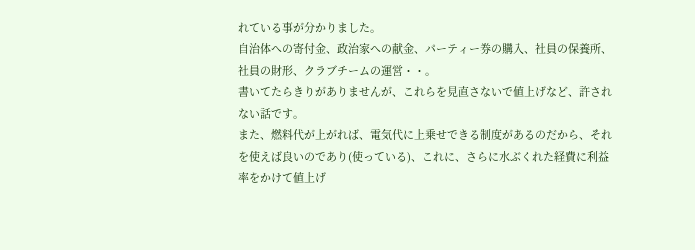れている事が分かりました。
自治体への寄付金、政治家への献金、パーティー券の購入、社員の保養所、社員の財形、クラブチームの運営・・。
書いてたらきりがありませんが、これらを見直さないで値上げなど、許されない話です。
また、燃料代が上がれば、電気代に上乗せできる制度があるのだから、それを使えば良いのであり(使っている)、これに、さらに水ぶくれた経費に利益率をかけて値上げ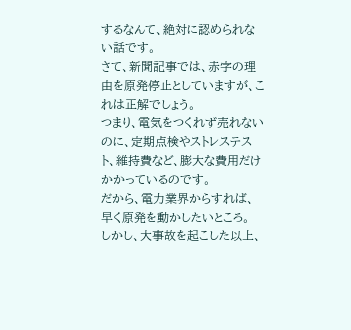するなんて、絶対に認められない話です。
さて、新聞記事では、赤字の理由を原発停止としていますが、これは正解でしょう。
つまり、電気をつくれず売れないのに、定期点検やストレステスト、維持費など、膨大な費用だけかかっているのです。
だから、電力業界からすれば、早く原発を動かしたいところ。
しかし、大事故を起こした以上、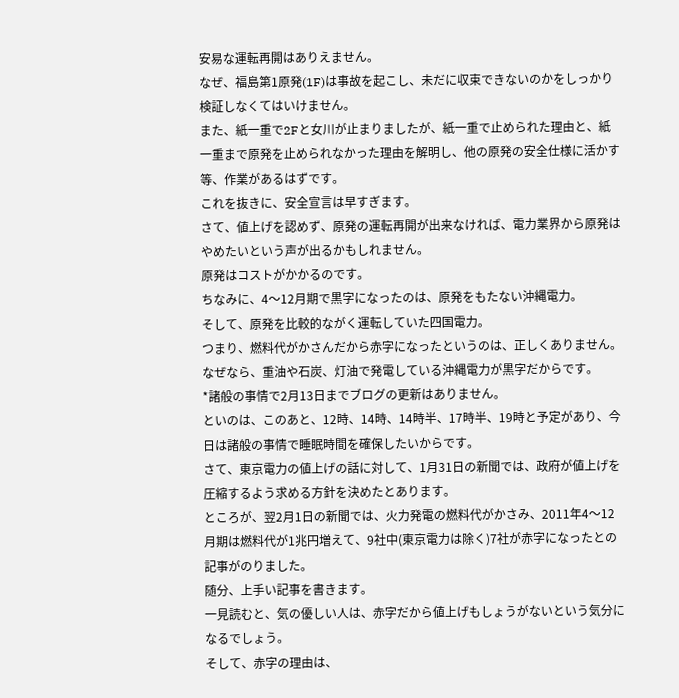安易な運転再開はありえません。
なぜ、福島第1原発(1F)は事故を起こし、未だに収束できないのかをしっかり検証しなくてはいけません。
また、紙一重で2Fと女川が止まりましたが、紙一重で止められた理由と、紙一重まで原発を止められなかった理由を解明し、他の原発の安全仕様に活かす等、作業があるはずです。
これを抜きに、安全宣言は早すぎます。
さて、値上げを認めず、原発の運転再開が出来なければ、電力業界から原発はやめたいという声が出るかもしれません。
原発はコストがかかるのです。
ちなみに、4〜12月期で黒字になったのは、原発をもたない沖縄電力。
そして、原発を比較的ながく運転していた四国電力。
つまり、燃料代がかさんだから赤字になったというのは、正しくありません。
なぜなら、重油や石炭、灯油で発電している沖縄電力が黒字だからです。
*諸般の事情で2月13日までブログの更新はありません。
といのは、このあと、12時、14時、14時半、17時半、19時と予定があり、今日は諸般の事情で睡眠時間を確保したいからです。
さて、東京電力の値上げの話に対して、1月31日の新聞では、政府が値上げを圧縮するよう求める方針を決めたとあります。
ところが、翌2月1日の新聞では、火力発電の燃料代がかさみ、2011年4〜12月期は燃料代が1兆円増えて、9社中(東京電力は除く)7社が赤字になったとの記事がのりました。
随分、上手い記事を書きます。
一見読むと、気の優しい人は、赤字だから値上げもしょうがないという気分になるでしょう。
そして、赤字の理由は、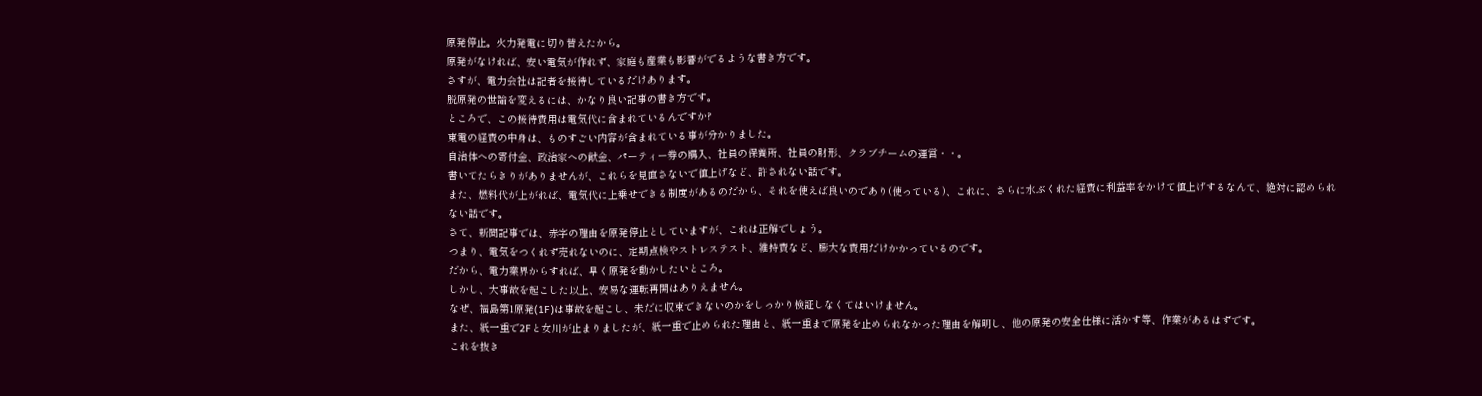原発停止。火力発電に切り替えたから。
原発がなければ、安い電気が作れず、家庭も産業も影響がでるような書き方です。
さすが、電力会社は記者を接待しているだけあります。
脱原発の世論を変えるには、かなり良い記事の書き方です。
ところで、この接待費用は電気代に含まれているんですか?
東電の経費の中身は、ものすごい内容が含まれている事が分かりました。
自治体への寄付金、政治家への献金、パーティー券の購入、社員の保養所、社員の財形、クラブチームの運営・・。
書いてたらきりがありませんが、これらを見直さないで値上げなど、許されない話です。
また、燃料代が上がれば、電気代に上乗せできる制度があるのだから、それを使えば良いのであり(使っている)、これに、さらに水ぶくれた経費に利益率をかけて値上げするなんて、絶対に認められない話です。
さて、新聞記事では、赤字の理由を原発停止としていますが、これは正解でしょう。
つまり、電気をつくれず売れないのに、定期点検やストレステスト、維持費など、膨大な費用だけかかっているのです。
だから、電力業界からすれば、早く原発を動かしたいところ。
しかし、大事故を起こした以上、安易な運転再開はありえません。
なぜ、福島第1原発(1F)は事故を起こし、未だに収束できないのかをしっかり検証しなくてはいけません。
また、紙一重で2Fと女川が止まりましたが、紙一重で止められた理由と、紙一重まで原発を止められなかった理由を解明し、他の原発の安全仕様に活かす等、作業があるはずです。
これを抜き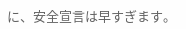に、安全宣言は早すぎます。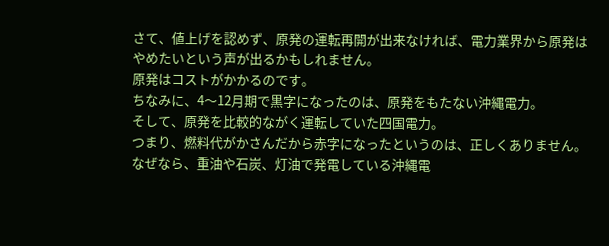さて、値上げを認めず、原発の運転再開が出来なければ、電力業界から原発はやめたいという声が出るかもしれません。
原発はコストがかかるのです。
ちなみに、4〜12月期で黒字になったのは、原発をもたない沖縄電力。
そして、原発を比較的ながく運転していた四国電力。
つまり、燃料代がかさんだから赤字になったというのは、正しくありません。
なぜなら、重油や石炭、灯油で発電している沖縄電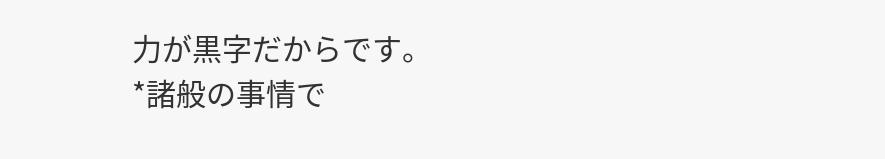力が黒字だからです。
*諸般の事情で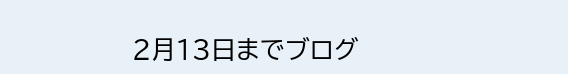2月13日までブログ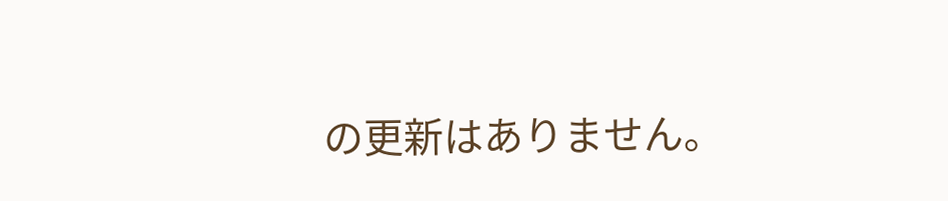の更新はありません。